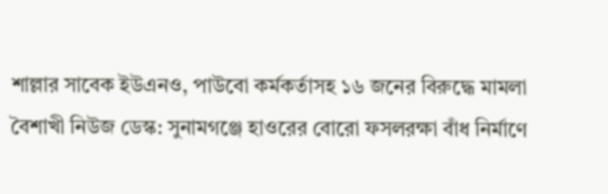শাল্লার সাবেক ইউএনও, পাউবো কর্মকর্তাসহ ১৬ জনের বিরুদ্ধে মামলা
বৈশাখী নিউজ ডেস্ক: সুনামগঞ্জে হাওরের বোরো ফসলরক্ষা বাঁধ নির্মাণে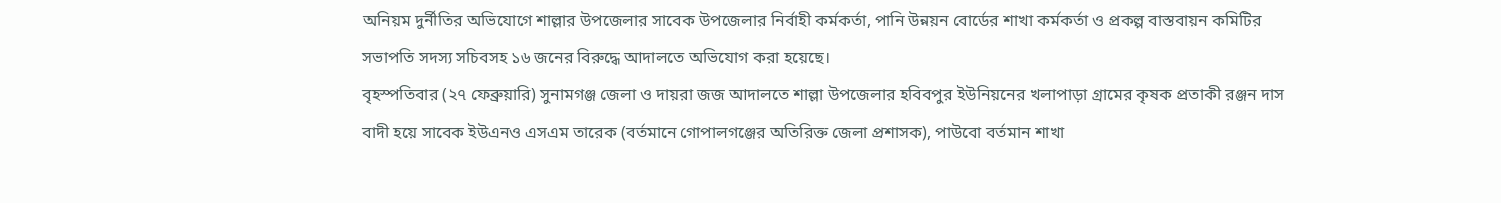অনিয়ম দুর্নীতির অভিযোগে শাল্লার উপজেলার সাবেক উপজেলার নির্বাহী কর্মকর্তা, পানি উন্নয়ন বোর্ডের শাখা কর্মকর্তা ও প্রকল্প বাস্তবায়ন কমিটির সভাপতি সদস্য সচিবসহ ১৬ জনের বিরুদ্ধে আদালতে অভিযোগ করা হয়েছে।
বৃহস্পতিবার (২৭ ফেব্রুয়ারি) সুনামগঞ্জ জেলা ও দায়রা জজ আদালতে শাল্লা উপজেলার হবিবপুর ইউনিয়নের খলাপাড়া গ্রামের কৃষক প্রতাকী রঞ্জন দাস বাদী হয়ে সাবেক ইউএনও এসএম তারেক (বর্তমানে গোপালগঞ্জের অতিরিক্ত জেলা প্রশাসক), পাউবো বর্তমান শাখা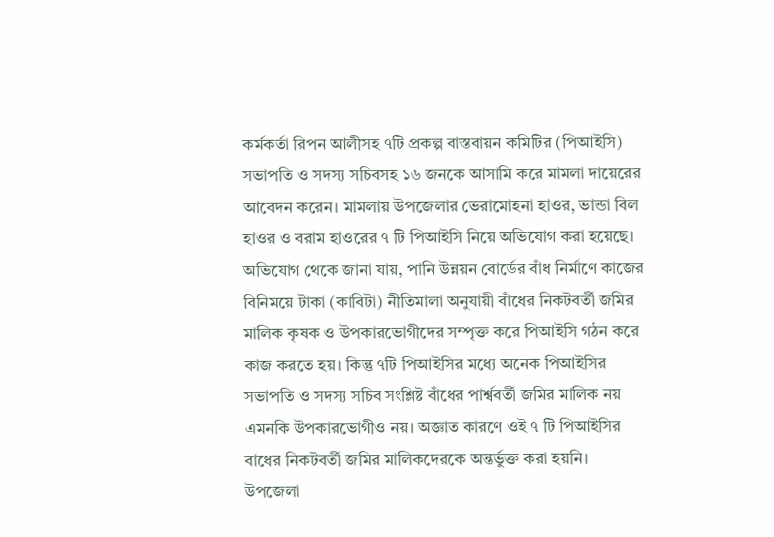কর্মকর্তা রিপন আলীসহ ৭টি প্রকল্প বাস্তবায়ন কমিটির (পিআইসি) সভাপতি ও সদস্য সচিবসহ ১৬ জনকে আসামি করে মামলা দায়েরের আবেদন করেন। মামলায় উপজেলার ভেরামোহনা হাওর, ভান্ডা বিল হাওর ও বরাম হাওরের ৭ টি পিআইসি নিয়ে অভিযোগ করা হয়েছে।
অভিযোগ থেকে জানা যায়, পানি উন্নয়ন বোর্ডের বাঁধ নির্মাণে কাজের বিনিময়ে টাকা (কাবিটা) নীতিমালা অনুযায়ী বাঁধের নিকটবর্তী জমির মালিক কৃষক ও উপকারভোগীদের সম্পৃক্ত করে পিআইসি গঠন করে কাজ করতে হয়। কিন্তু ৭টি পিআইসির মধ্যে অনেক পিআইসির সভাপতি ও সদস্য সচিব সংশ্লিষ্ট বাঁধের পার্শ্ববর্তী জমির মালিক নয় এমনকি উপকারভোগীও নয়। অজ্ঞাত কারণে ওই ৭ টি পিআইসির বাধের নিকটবর্তী জমির মালিকদেরকে অন্তর্ভুক্ত করা হয়নি।
উপজেলা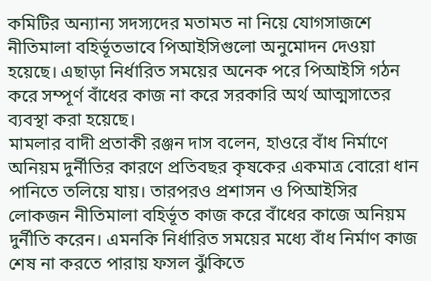কমিটির অন্যান্য সদস্যদের মতামত না নিয়ে যোগসাজশে নীতিমালা বহির্ভূতভাবে পিআইসিগুলো অনুমোদন দেওয়া হয়েছে। এছাড়া নির্ধারিত সময়ের অনেক পরে পিআইসি গঠন করে সম্পূর্ণ বাঁধের কাজ না করে সরকারি অর্থ আত্মসাতের ব্যবস্থা করা হয়েছে।
মামলার বাদী প্রতাকী রঞ্জন দাস বলেন, হাওরে বাঁধ নির্মাণে অনিয়ম দুর্নীতির কারণে প্রতিবছর কৃষকের একমাত্র বোরো ধান পানিতে তলিয়ে যায়। তারপরও প্রশাসন ও পিআইসির লোকজন নীতিমালা বহির্ভূত কাজ করে বাঁধের কাজে অনিয়ম দুর্নীতি করেন। এমনকি নির্ধারিত সময়ের মধ্যে বাঁধ নির্মাণ কাজ শেষ না করতে পারায় ফসল ঝুঁকিতে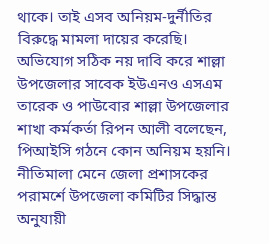থাকে। তাই এসব অনিয়ম-দুর্নীতির বিরুদ্ধে মামলা দায়ের করেছি।
অভিযোগ সঠিক নয় দাবি করে শাল্লা উপজেলার সাবেক ইউএনও এসএম তারেক ও পাউবোর শাল্লা উপজেলার শাখা কর্মকর্তা রিপন আলী বলেছেন, পিআইসি গঠনে কোন অনিয়ম হয়নি। নীতিমালা মেনে জেলা প্রশাসকের পরামর্শে উপজেলা কমিটির সিদ্ধান্ত অনুযায়ী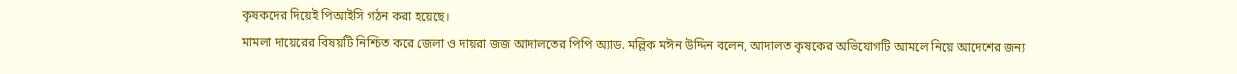কৃষকদের দিয়েই পিআইসি গঠন করা হয়েছে।
মামলা দায়েরের বিষয়টি নিশ্চিত করে জেলা ও দায়রা জজ আদালতের পিপি অ্যাড. মল্লিক মঈন উদ্দিন বলেন, আদালত কৃষকের অভিযোগটি আমলে নিয়ে আদেশের জন্য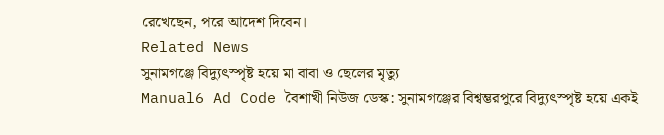রেখেছেন, পরে আদেশ দিবেন।
Related News
সুনামগঞ্জে বিদ্যুৎস্পৃষ্ট হয়ে মা বাবা ও ছেলের মৃত্যু
Manual6 Ad Code বৈশাখী নিউজ ডেস্ক: সুনামগঞ্জের বিশ্বম্ভরপুরে বিদ্যুৎস্পৃষ্ট হয়ে একই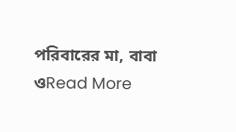পরিবারের মা, বাবা ওRead More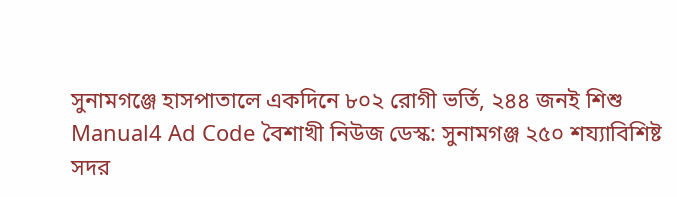সুনামগঞ্জে হাসপাতালে একদিনে ৮০২ রোগী ভর্তি, ২৪৪ জনই শিশু
Manual4 Ad Code বৈশাখী নিউজ ডেস্ক: সুনামগঞ্জ ২৫০ শয্যাবিশিষ্ট সদর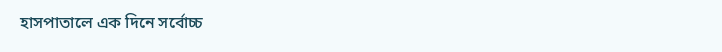হাসপাতালে এক দিনে সর্বোচ্চ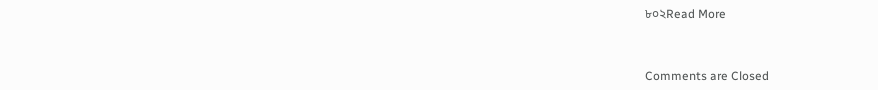৮০২Read More



Comments are Closed